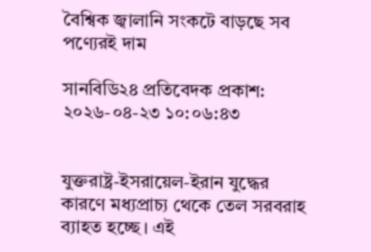বৈশ্বিক জ্বালানি সংকটে বাড়ছে সব পণ্যেরই দাম

সানবিডি২৪ প্রতিবেদক প্রকাশ: ২০২৬-০৪-২৩ ১০:০৬:৪৩


যুক্তরাষ্ট্র-ইসরায়েল-ইরান যুদ্ধের কারণে মধ্যপ্রাচ্য থেকে তেল সরবরাহ ব্যাহত হচ্ছে। এই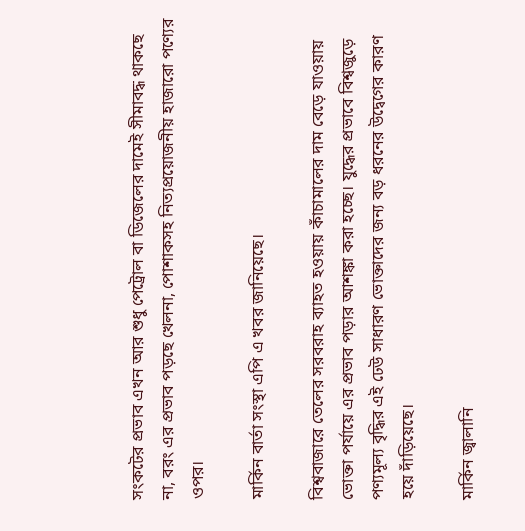সংকটের প্রভাব এখন আর শুধু পেট্রোল বা ডিজেলের দামেই সীমাবদ্ধ থাকছে না, বরং এর প্রভাব পড়ছে খেলনা, পোশাকসহ নিত্যপ্রয়োজনীয় হাজারো পণ্যের ওপর।

মার্কিন বার্তা সংস্থা এপি এ খবর জানিয়েছে।

বিশ্ববাজারে তেলের সরবরাহ ব্যাহত হওয়ায় কাঁচামালের দাম বেড়ে যাওয়ায় ভোক্তা পর্যায়ে এর প্রভাব পড়ার আশঙ্কা করা হচ্ছে। যুদ্ধের প্রভাবে বিশ্বজুড়ে পণ্যমূল্য বৃদ্ধির এই ঢেউ সাধারণ ভোক্তাদের জন্য বড় ধরনের উদ্বেগের কারণ হয়ে দাঁড়িয়েছে।

মার্কিন জ্বালানি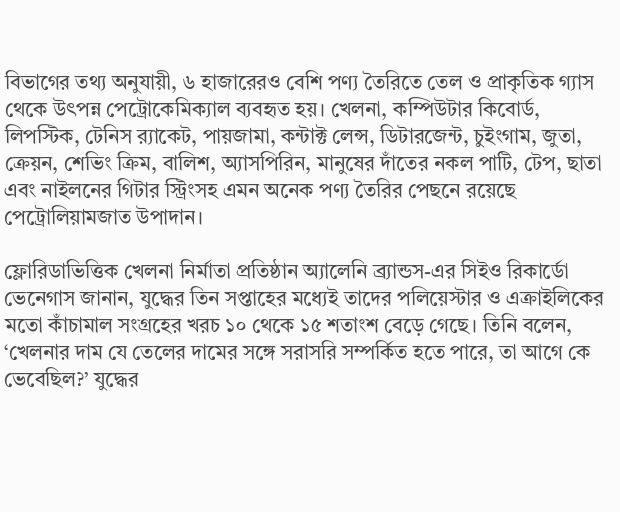বিভাগের তথ্য অনুযায়ী, ৬ হাজারেরও বেশি পণ্য তৈরিতে তেল ও প্রাকৃতিক গ্যাস থেকে উৎপন্ন পেট্রোকেমিক্যাল ব্যবহৃত হয়। খেলনা, কম্পিউটার কিবোর্ড, লিপস্টিক, টেনিস র‍্যাকেট, পায়জামা, কন্টাক্ট লেন্স, ডিটারজেন্ট, চুইংগাম, জুতা, ক্রেয়ন, শেভিং ক্রিম, বালিশ, অ্যাসপিরিন, মানুষের দাঁতের নকল পাটি, টেপ, ছাতা এবং নাইলনের গিটার স্ট্রিংসহ এমন অনেক পণ্য তৈরির পেছনে রয়েছে পেট্রোলিয়ামজাত উপাদান।

ফ্লোরিডাভিত্তিক খেলনা নির্মাতা প্রতিষ্ঠান অ্যালেনি ব্র্যান্ডস-এর সিইও রিকার্ডো ভেনেগাস জানান, যুদ্ধের তিন সপ্তাহের মধ্যেই তাদের পলিয়েস্টার ও এক্রাইলিকের মতো কাঁচামাল সংগ্রহের খরচ ১০ থেকে ১৫ শতাংশ বেড়ে গেছে। তিনি বলেন, ‘খেলনার দাম যে তেলের দামের সঙ্গে সরাসরি সম্পর্কিত হতে পারে, তা আগে কে ভেবেছিল?’ যুদ্ধের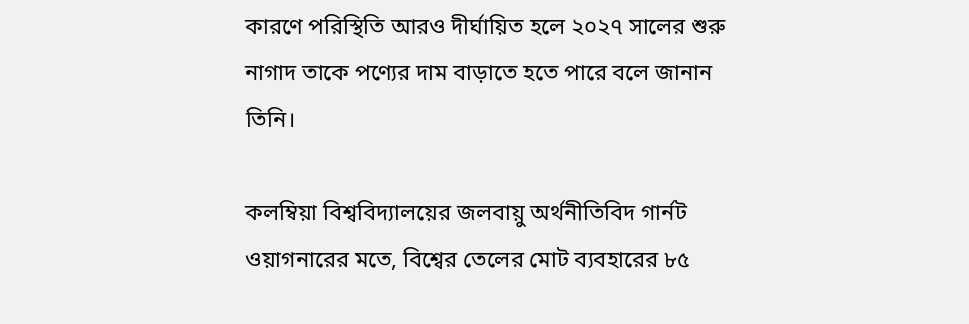কারণে পরিস্থিতি আরও দীর্ঘায়িত হলে ২০২৭ সালের শুরু নাগাদ তাকে পণ্যের দাম বাড়াতে হতে পারে বলে জানান তিনি।

কলম্বিয়া বিশ্ববিদ্যালয়ের জলবায়ু অর্থনীতিবিদ গার্নট ওয়াগনারের মতে, বিশ্বের তেলের মোট ব্যবহারের ৮৫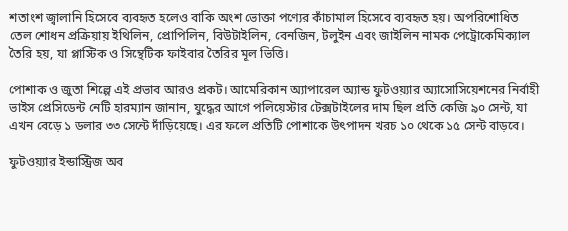শতাংশ জ্বালানি হিসেবে ব্যবহৃত হলেও বাকি অংশ ভোক্তা পণ্যের কাঁচামাল হিসেবে ব্যবহৃত হয়। অপরিশোধিত তেল শোধন প্রক্রিয়ায় ইথিলিন, প্রোপিলিন, বিউটাইলিন, বেনজিন, টলুইন এবং জাইলিন নামক পেট্রোকেমিক্যাল তৈরি হয়, যা প্লাস্টিক ও সিন্থেটিক ফাইবার তৈরির মূল ভিত্তি।

পোশাক ও জুতা শিল্পে এই প্রভাব আরও প্রকট। আমেরিকান অ্যাপারেল অ্যান্ড ফুটওয়্যার অ্যাসোসিয়েশনের নির্বাহী ভাইস প্রেসিডেন্ট নেটি হারম্যান জানান, যুদ্ধের আগে পলিয়েস্টার টেক্সটাইলের দাম ছিল প্রতি কেজি ৯০ সেন্ট, যা এখন বেড়ে ১ ডলার ৩৩ সেন্টে দাঁড়িয়েছে। এর ফলে প্রতিটি পোশাকে উৎপাদন খরচ ১০ থেকে ১৫ সেন্ট বাড়বে।

ফুটওয়্যার ইন্ডাস্ট্রিজ অব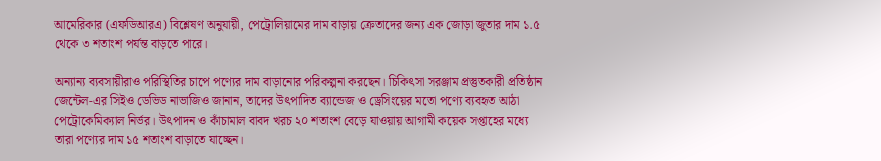আমেরিকার (এফডিআরএ) বিশ্লেষণ অনুযায়ী, পেট্রোলিয়ামের দাম বাড়ায় ক্রেতাদের জন্য এক জোড়া জুতার দাম ১.৫ থেকে ৩ শতাংশ পর্যন্ত বাড়তে পারে।

অন্যান্য ব্যবসায়ীরাও পরিস্থিতির চাপে পণ্যের দাম বাড়ানোর পরিকল্পনা করছেন। চিকিৎসা সরঞ্জাম প্রস্তুতকারী প্রতিষ্ঠান জেন্টেল-এর সিইও ডেভিড নাভাজিও জানান, তাদের উৎপাদিত ব্যান্ডেজ ও ড্রেসিংয়ের মতো পণ্যে ব্যবহৃত আঠা পেট্রোকেমিক্যাল নির্ভর। উৎপাদন ও কাঁচামাল বাবদ খরচ ২০ শতাংশ বেড়ে যাওয়ায় আগামী কয়েক সপ্তাহের মধ্যে তারা পণ্যের দাম ১৫ শতাংশ বাড়াতে যাচ্ছেন।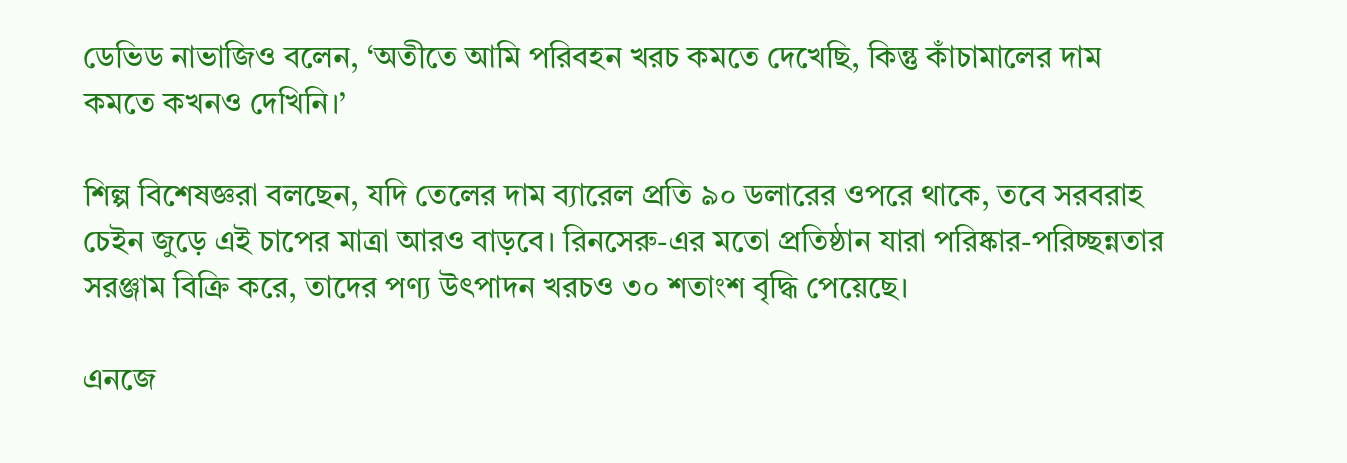ডেভিড নাভাজিও বলেন, ‘অতীতে আমি পরিবহন খরচ কমতে দেখেছি, কিন্তু কাঁচামালের দাম কমতে কখনও দেখিনি।’

শিল্প বিশেষজ্ঞরা বলছেন, যদি তেলের দাম ব্যারেল প্রতি ৯০ ডলারের ওপরে থাকে, তবে সরবরাহ চেইন জুড়ে এই চাপের মাত্রা আরও বাড়বে। রিনসেরু-এর মতো প্রতিষ্ঠান যারা পরিষ্কার-পরিচ্ছন্নতার সরঞ্জাম বিক্রি করে, তাদের পণ্য উৎপাদন খরচও ৩০ শতাংশ বৃদ্ধি পেয়েছে।

এনজে